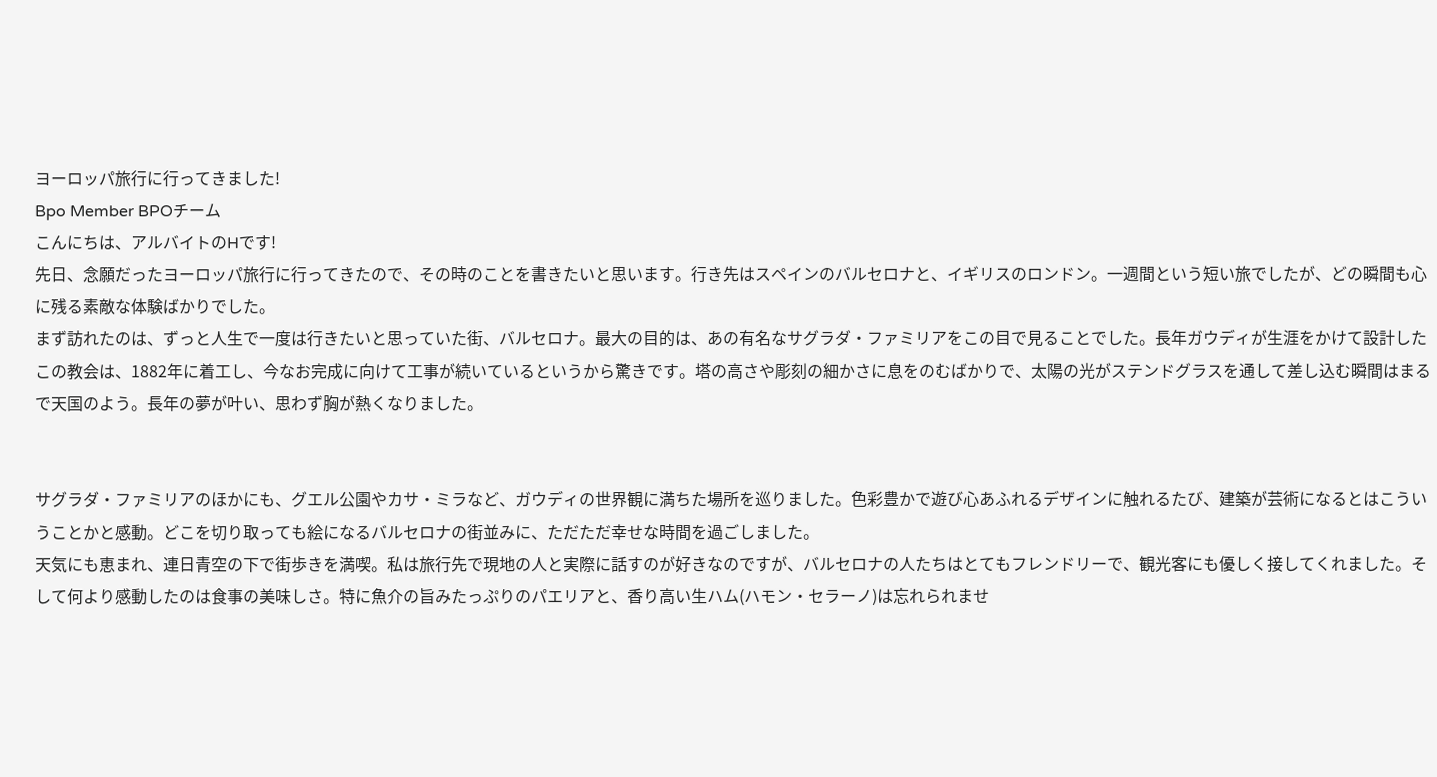ヨーロッパ旅行に行ってきました!
Bpo Member BPOチーム
こんにちは、アルバイトのHです!
先日、念願だったヨーロッパ旅行に行ってきたので、その時のことを書きたいと思います。行き先はスペインのバルセロナと、イギリスのロンドン。一週間という短い旅でしたが、どの瞬間も心に残る素敵な体験ばかりでした。
まず訪れたのは、ずっと人生で一度は行きたいと思っていた街、バルセロナ。最大の目的は、あの有名なサグラダ・ファミリアをこの目で見ることでした。長年ガウディが生涯をかけて設計したこの教会は、1882年に着工し、今なお完成に向けて工事が続いているというから驚きです。塔の高さや彫刻の細かさに息をのむばかりで、太陽の光がステンドグラスを通して差し込む瞬間はまるで天国のよう。長年の夢が叶い、思わず胸が熱くなりました。


サグラダ・ファミリアのほかにも、グエル公園やカサ・ミラなど、ガウディの世界観に満ちた場所を巡りました。色彩豊かで遊び心あふれるデザインに触れるたび、建築が芸術になるとはこういうことかと感動。どこを切り取っても絵になるバルセロナの街並みに、ただただ幸せな時間を過ごしました。
天気にも恵まれ、連日青空の下で街歩きを満喫。私は旅行先で現地の人と実際に話すのが好きなのですが、バルセロナの人たちはとてもフレンドリーで、観光客にも優しく接してくれました。そして何より感動したのは食事の美味しさ。特に魚介の旨みたっぷりのパエリアと、香り高い生ハム(ハモン・セラーノ)は忘れられませ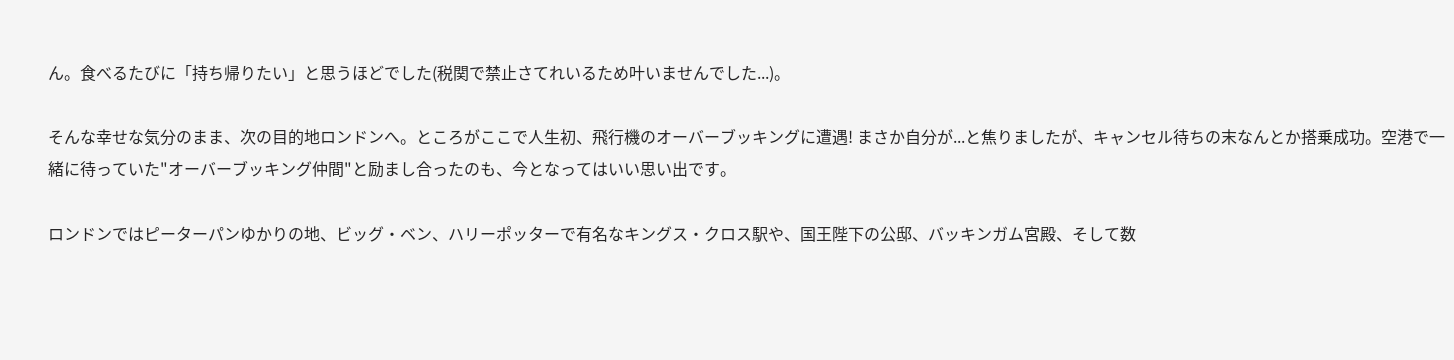ん。食べるたびに「持ち帰りたい」と思うほどでした(税関で禁止さてれいるため叶いませんでした...)。

そんな幸せな気分のまま、次の目的地ロンドンへ。ところがここで人生初、飛行機のオーバーブッキングに遭遇! まさか自分が...と焦りましたが、キャンセル待ちの末なんとか搭乗成功。空港で一緒に待っていた"オーバーブッキング仲間"と励まし合ったのも、今となってはいい思い出です。

ロンドンではピーターパンゆかりの地、ビッグ・ベン、ハリーポッターで有名なキングス・クロス駅や、国王陛下の公邸、バッキンガム宮殿、そして数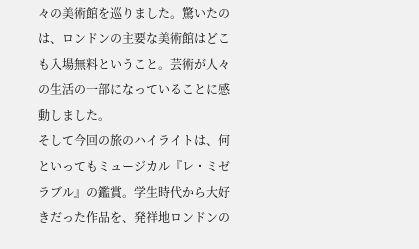々の美術館を巡りました。驚いたのは、ロンドンの主要な美術館はどこも入場無料ということ。芸術が人々の生活の一部になっていることに感動しました。
そして今回の旅のハイライトは、何といってもミュージカル『レ・ミゼラブル』の鑑賞。学生時代から大好きだった作品を、発祥地ロンドンの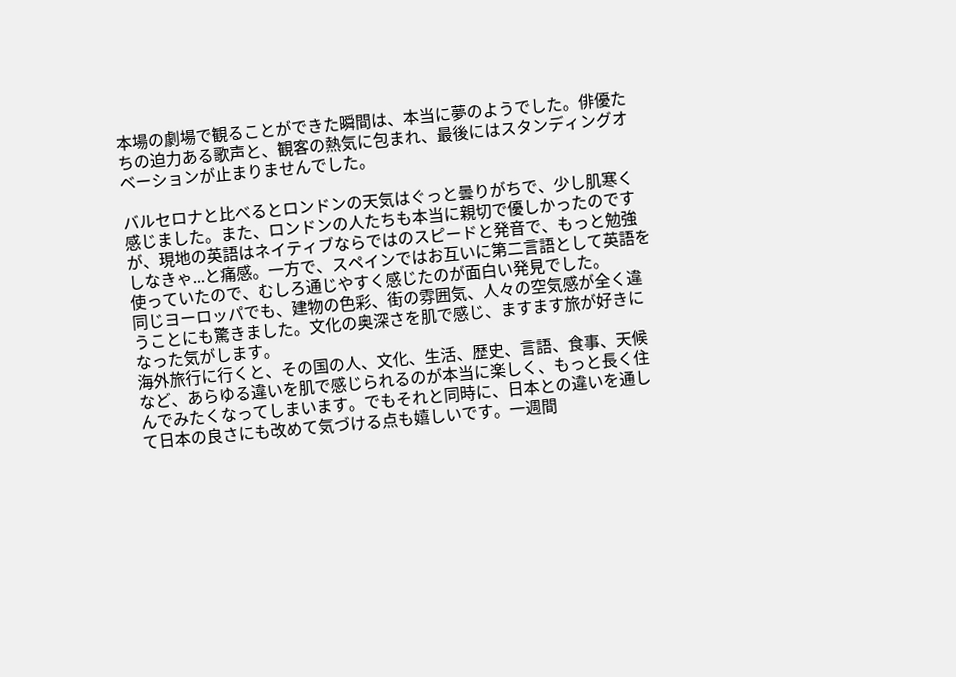本場の劇場で観ることができた瞬間は、本当に夢のようでした。俳優たちの迫力ある歌声と、観客の熱気に包まれ、最後にはスタンディングオベーションが止まりませんでした。

バルセロナと比べるとロンドンの天気はぐっと曇りがちで、少し肌寒く感じました。また、ロンドンの人たちも本当に親切で優しかったのですが、現地の英語はネイティブならではのスピードと発音で、もっと勉強しなきゃ...と痛感。一方で、スペインではお互いに第二言語として英語を使っていたので、むしろ通じやすく感じたのが面白い発見でした。
同じヨーロッパでも、建物の色彩、街の雰囲気、人々の空気感が全く違うことにも驚きました。文化の奥深さを肌で感じ、ますます旅が好きになった気がします。
海外旅行に行くと、その国の人、文化、生活、歴史、言語、食事、天候など、あらゆる違いを肌で感じられるのが本当に楽しく、もっと長く住んでみたくなってしまいます。でもそれと同時に、日本との違いを通して日本の良さにも改めて気づける点も嬉しいです。一週間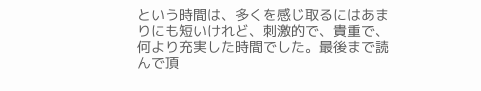という時間は、多くを感じ取るにはあまりにも短いけれど、刺激的で、貴重で、何より充実した時間でした。最後まで読んで頂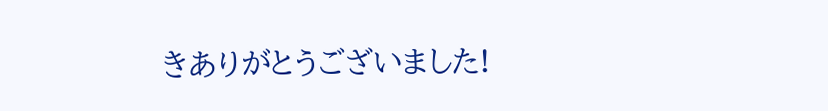きありがとうございました!